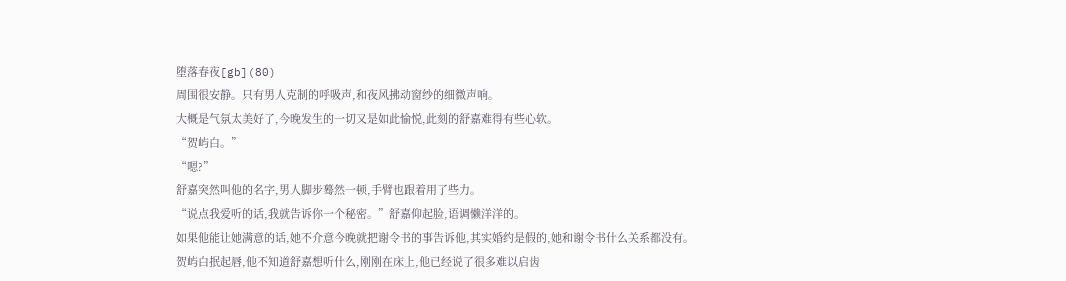堕落春夜[gb](80)
周围很安静。只有男人克制的呼吸声,和夜风拂动窗纱的细微声响。
大概是气氛太美好了,今晚发生的一切又是如此愉悦,此刻的舒嘉难得有些心软。
“贺屿白。”
“嗯?”
舒嘉突然叫他的名字,男人脚步蓦然一顿,手臂也跟着用了些力。
“说点我爱听的话,我就告诉你一个秘密。”舒嘉仰起脸,语调懒洋洋的。
如果他能让她满意的话,她不介意今晚就把谢令书的事告诉他,其实婚约是假的,她和谢令书什么关系都没有。
贺屿白抿起唇,他不知道舒嘉想听什么,刚刚在床上,他已经说了很多难以启齿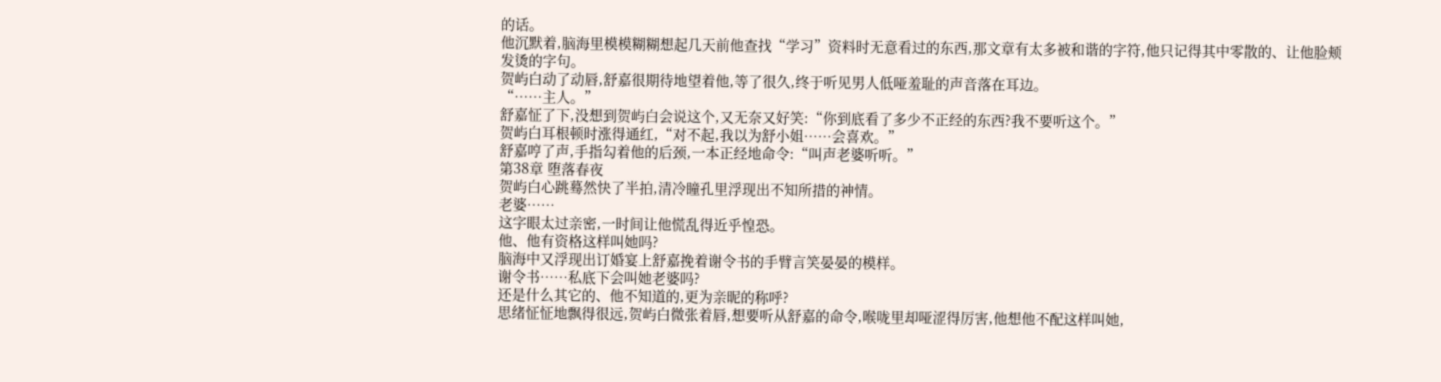的话。
他沉默着,脑海里模模糊糊想起几天前他查找“学习”资料时无意看过的东西,那文章有太多被和谐的字符,他只记得其中零散的、让他脸颊发烫的字句。
贺屿白动了动唇,舒嘉很期待地望着他,等了很久,终于听见男人低哑羞耻的声音落在耳边。
“……主人。”
舒嘉怔了下,没想到贺屿白会说这个,又无奈又好笑:“你到底看了多少不正经的东西?我不要听这个。”
贺屿白耳根顿时涨得通红,“对不起,我以为舒小姐……会喜欢。”
舒嘉哼了声,手指勾着他的后颈,一本正经地命令:“叫声老婆听听。”
第38章 堕落春夜
贺屿白心跳蓦然快了半拍,清冷瞳孔里浮现出不知所措的神情。
老婆……
这字眼太过亲密,一时间让他慌乱得近乎惶恐。
他、他有资格这样叫她吗?
脑海中又浮现出订婚宴上舒嘉挽着谢令书的手臂言笑晏晏的模样。
谢令书……私底下会叫她老婆吗?
还是什么其它的、他不知道的,更为亲昵的称呼?
思绪怔怔地飘得很远,贺屿白微张着唇,想要听从舒嘉的命令,喉咙里却哑涩得厉害,他想他不配这样叫她,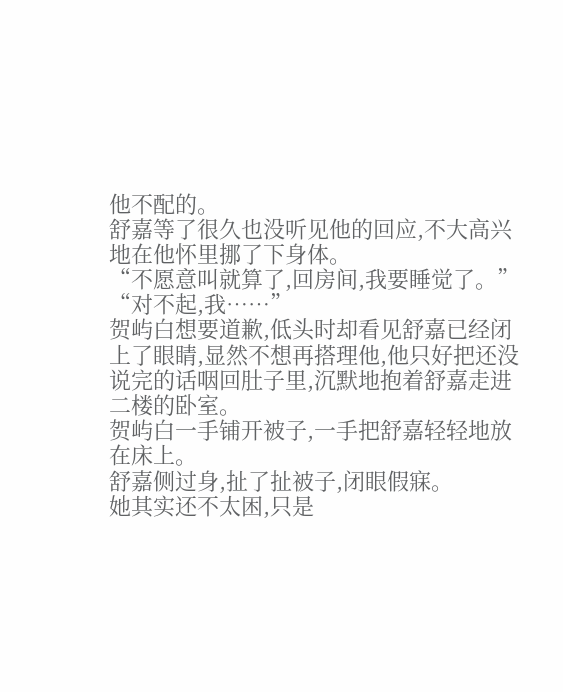他不配的。
舒嘉等了很久也没听见他的回应,不大高兴地在他怀里挪了下身体。
“不愿意叫就算了,回房间,我要睡觉了。”
“对不起,我……”
贺屿白想要道歉,低头时却看见舒嘉已经闭上了眼睛,显然不想再搭理他,他只好把还没说完的话咽回肚子里,沉默地抱着舒嘉走进二楼的卧室。
贺屿白一手铺开被子,一手把舒嘉轻轻地放在床上。
舒嘉侧过身,扯了扯被子,闭眼假寐。
她其实还不太困,只是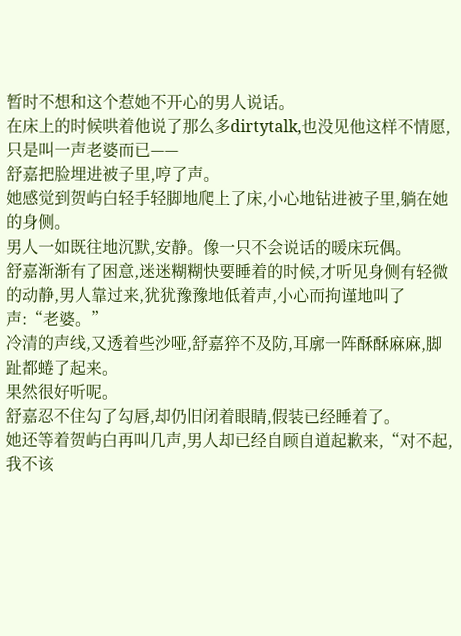暂时不想和这个惹她不开心的男人说话。
在床上的时候哄着他说了那么多dirtytalk,也没见他这样不情愿,只是叫一声老婆而已——
舒嘉把脸埋进被子里,哼了声。
她感觉到贺屿白轻手轻脚地爬上了床,小心地钻进被子里,躺在她的身侧。
男人一如既往地沉默,安静。像一只不会说话的暖床玩偶。
舒嘉渐渐有了困意,迷迷糊糊快要睡着的时候,才听见身侧有轻微的动静,男人靠过来,犹犹豫豫地低着声,小心而拘谨地叫了声:“老婆。”
冷清的声线,又透着些沙哑,舒嘉猝不及防,耳廓一阵酥酥麻麻,脚趾都蜷了起来。
果然很好听呢。
舒嘉忍不住勾了勾唇,却仍旧闭着眼睛,假装已经睡着了。
她还等着贺屿白再叫几声,男人却已经自顾自道起歉来,“对不起,我不该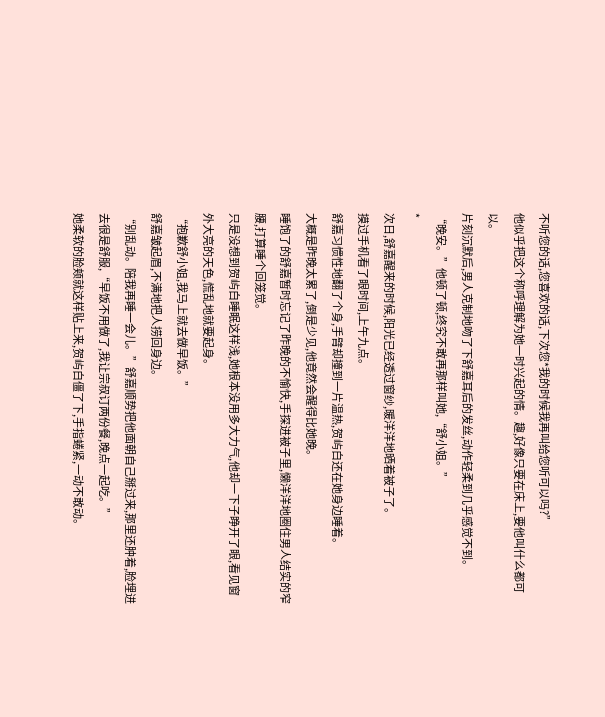不听您的话,您喜欢的话,下次您*我的时候我再叫给您听可以吗?”
他似乎把这个称呼理解为她一时兴起的情。趣,好像只要在床上,要他叫什么都可以。
片刻沉默后,男人克制地吻了下舒嘉耳后的发丝,动作轻柔到几乎感觉不到。
“晚安。”他顿了顿,终究不敢再那样叫她,“舒小姐。”
*
次日,舒嘉醒来的时候,阳光已经透过窗纱,暖洋洋地晒着被子了。
摸过手机看了眼时间,上午九点。
舒嘉习惯性地翻了个身,手臂却撞到一片温热,贺屿白还在她身边睡着。
大概是昨晚太累了,倒是少见,他竟然会醒得比她晚。
睡饱了的舒嘉暂时忘记了昨晚的不愉快,手探进被子里,懒洋洋地圈住男人结实的窄腰,打算睡个回笼觉。
只是没想到贺屿白睡眠这样浅,她根本没用多大力气,他却一下子睁开了眼,看见窗外大亮的天色,慌乱地就要起身。
“抱歉舒小姐,我马上就去做早饭。”
舒嘉皱起眉,不满地把人捞回身边。
“别乱动。陪我再睡一会儿。”舒嘉顺势把他面朝自己掰过来,那里还肿着,脸埋进去很是舒服,“早饭不用做了,我让宗叔订两份餐,晚点一起吃。”
她柔软的脸颊就这样贴上来,贺屿白僵了下,手指蜷紧,一动不敢动。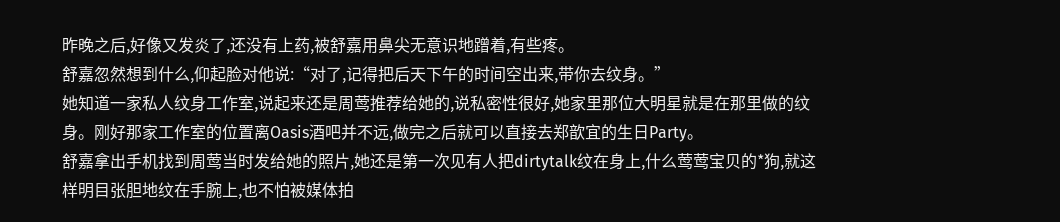昨晚之后,好像又发炎了,还没有上药,被舒嘉用鼻尖无意识地蹭着,有些疼。
舒嘉忽然想到什么,仰起脸对他说:“对了,记得把后天下午的时间空出来,带你去纹身。”
她知道一家私人纹身工作室,说起来还是周莺推荐给她的,说私密性很好,她家里那位大明星就是在那里做的纹身。刚好那家工作室的位置离Oasis酒吧并不远,做完之后就可以直接去郑歆宜的生日Party。
舒嘉拿出手机找到周莺当时发给她的照片,她还是第一次见有人把dirtytalk纹在身上,什么莺莺宝贝的*狗,就这样明目张胆地纹在手腕上,也不怕被媒体拍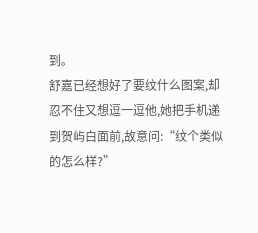到。
舒嘉已经想好了要纹什么图案,却忍不住又想逗一逗他,她把手机递到贺屿白面前,故意问:“纹个类似的怎么样?”